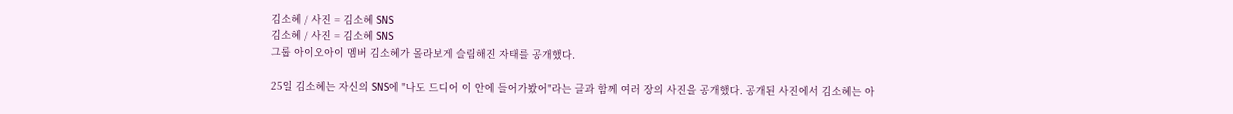김소혜 / 사진 = 김소혜 SNS
김소혜 / 사진 = 김소혜 SNS
그룹 아이오아이 멤버 김소혜가 몰라보게 슬림해진 자태를 공개했다.

25일 김소혜는 자신의 SNS에 "나도 드디어 이 안에 들어가봤어"라는 글과 함께 여러 장의 사진을 공개했다. 공개된 사진에서 김소혜는 아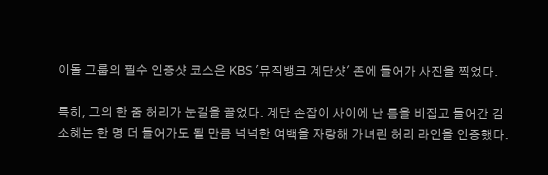이돌 그룹의 필수 인증샷 코스은 KBS '뮤직뱅크 계단샷' 존에 들어가 사진을 찍었다.

특히, 그의 한 줌 허리가 눈길을 끌었다. 계단 손잡이 사이에 난 틈을 비집고 들어간 김소혜는 한 명 더 들어가도 될 만큼 넉넉한 여백을 자랑해 가녀린 허리 라인을 인증했다.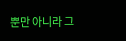뿐만 아니라 그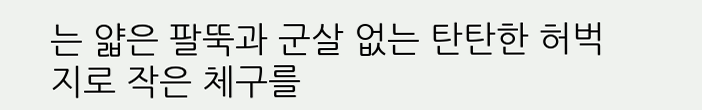는 얇은 팔뚝과 군살 없는 탄탄한 허벅지로 작은 체구를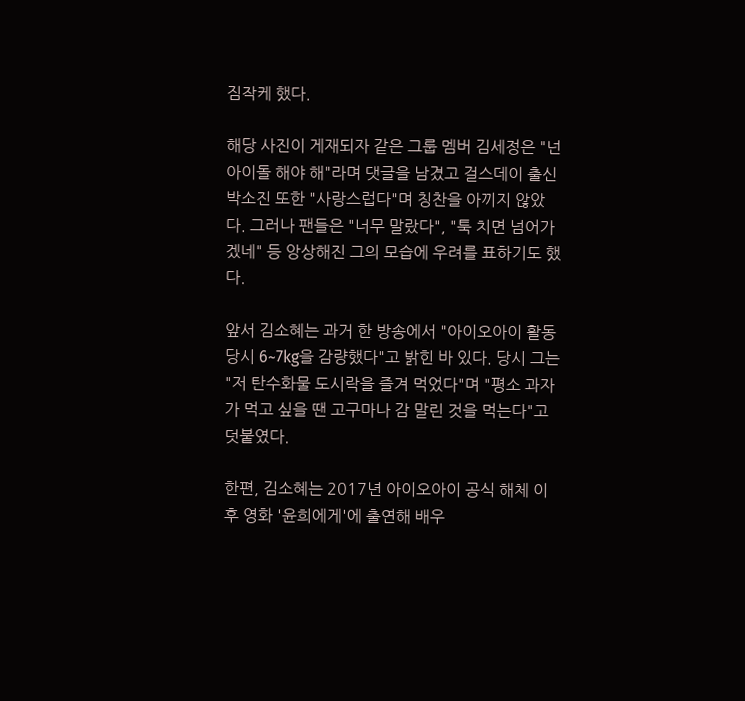짐작케 했다.

해당 사진이 게재되자 같은 그룹 멤버 김세정은 "넌 아이돌 해야 해"라며 댓글을 남겼고 걸스데이 출신 박소진 또한 "사랑스럽다"며 칭찬을 아끼지 않았다. 그러나 팬들은 "너무 말랐다", "툭 치면 넘어가겠네" 등 앙상해진 그의 모습에 우려를 표하기도 했다.

앞서 김소혜는 과거 한 방송에서 "아이오아이 활동 당시 6~7kg을 감량했다"고 밝힌 바 있다. 당시 그는 "저 탄수화물 도시락을 즐겨 먹었다"며 "평소 과자가 먹고 싶을 땐 고구마나 감 말린 것을 먹는다"고 덧붙였다.

한편, 김소혜는 2017년 아이오아이 공식 해체 이후 영화 '윤희에게'에 출연해 배우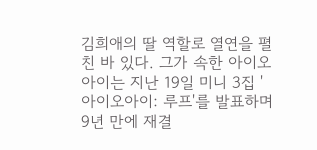김희애의 딸 역할로 열연을 펼친 바 있다. 그가 속한 아이오아이는 지난 19일 미니 3집 '아이오아이: 루프'를 발표하며 9년 만에 재결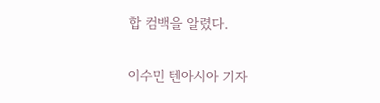합 컴백을 알렸다.

이수민 텐아시아 기자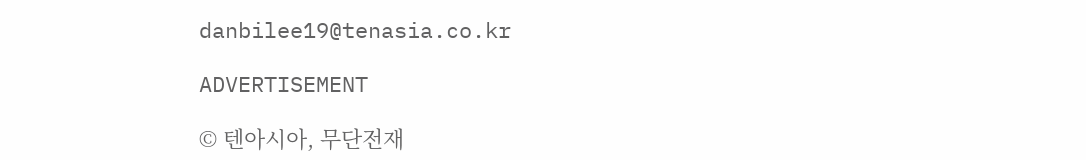danbilee19@tenasia.co.kr

ADVERTISEMENT

© 텐아시아, 무단전재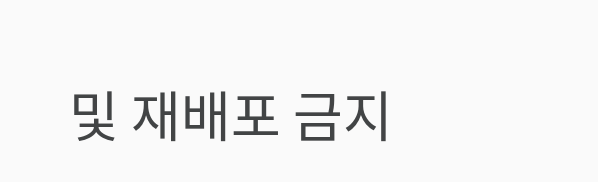및 재배포 금지